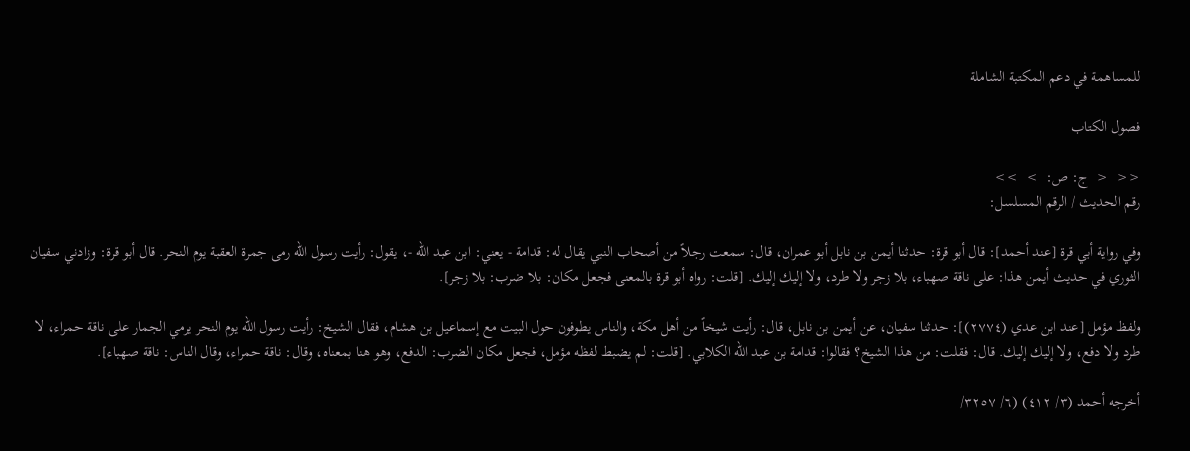للمساهمة في دعم المكتبة الشاملة

فصول الكتاب

<<  <  ج: ص:  >  >>
رقم الحديث / الرقم المسلسل:

وفي رواية أبي قرة [عند أحمد]: قال أبو قرة: حدثنا أيمن بن نابل أبو عمران، قال: سمعت رجلاً من أصحاب النبي يقال له: قدامة - يعني: ابن عبد الله -، يقول: رأيت رسول الله رمى جمرة العقبة يوم النحر. قال أبو قرة: وزادني سفيان الثوري في حديث أيمن هذا: على ناقة صهباء، بلا زجر ولا طرد، ولا إليك إليك. [قلت: رواه أبو قرة بالمعنى فجعل مكان: بلا ضرب: بلا زجر].

ولفظ مؤمل [عند ابن عدي (٢٧٧٤)]: حدثنا سفيان، عن أيمن بن نابل، قال: رأيت شيخاً من أهل مكة، والناس يطوفون حول البيت مع إسماعيل بن هشام، فقال الشيخ: رأيت رسول الله يوم النحر يرمي الجمار على ناقة حمراء، لا طرد ولا دفع، ولا إليك إليك. قال: فقلت: من هذا الشيخ؟ فقالوا: قدامة بن عبد الله الكلابي. [قلت: لم يضبط لفظه مؤمل، فجعل مكان الضرب: الدفع، وهو هنا بمعناه، وقال: ناقة حمراء، وقال الناس: ناقة صهباء].

أخرجه أحمد (٣/ ٤١٢) (٦/ ٣٢٥٧/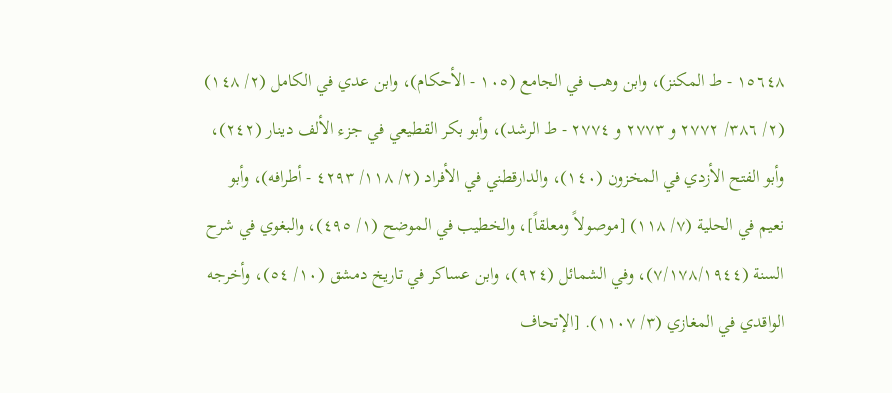١٥٦٤٨ - ط المكنز)، وابن وهب في الجامع (١٠٥ - الأحكام)، وابن عدي في الكامل (٢/ ١٤٨) (٢/ ٣٨٦/ ٢٧٧٢ و ٢٧٧٣ و ٢٧٧٤ - ط الرشد)، وأبو بكر القطيعي في جزء الألف دينار (٢٤٢)، وأبو الفتح الأزدي في المخزون (١٤٠)، والدارقطني في الأفراد (٢/ ١١٨/ ٤٢٩٣ - أطرافه)، وأبو نعيم في الحلية (٧/ ١١٨) [موصولاً ومعلقاً]، والخطيب في الموضح (١/ ٤٩٥)، والبغوي في شرح السنة (٧/١٧٨/١٩٤٤)، وفي الشمائل (٩٢٤)، وابن عساكر في تاريخ دمشق (١٠/ ٥٤)، وأخرجه الواقدي في المغازي (٣/ ١١٠٧). [الإتحاف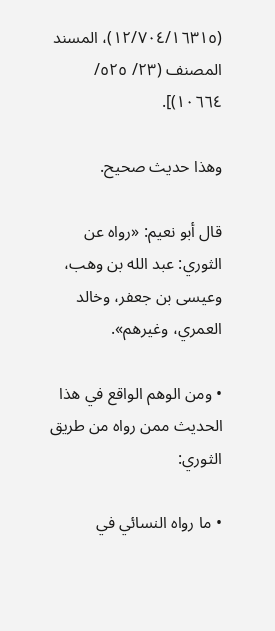(١٢/٧٠٤/١٦٣١٥)، المسند المصنف (٢٣/ ٥٢٥/ ١٠٦٦٤)].

وهذا حديث صحيح.

قال أبو نعيم: «رواه عن الثوري: عبد الله بن وهب، وعيسى بن جعفر، وخالد العمري، وغيرهم».

• ومن الوهم الواقع في هذا الحديث ممن رواه من طريق الثوري:

• ما رواه النسائي في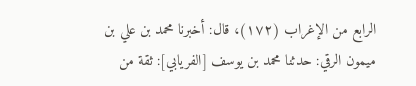الرابع من الإغراب (١٧٢)، قال: أخبرنا محمد بن علي بن ميمون الرقي: حدثنا محمد بن يوسف [الفريابي]: ثقة من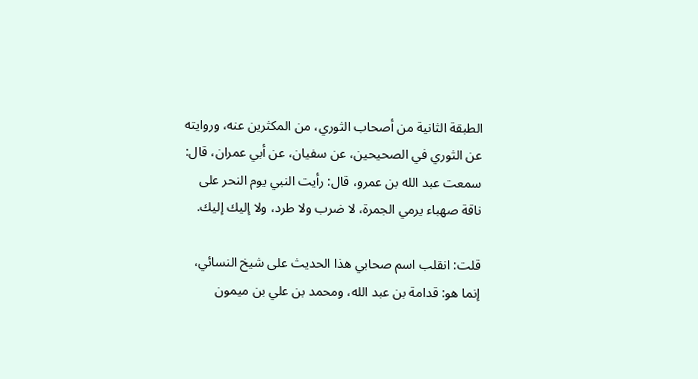الطبقة الثانية من أصحاب الثوري، من المكثرين عنه، وروايته عن الثوري في الصحيحين، عن سفيان، عن أبي عمران، قال: سمعت عبد الله بن عمرو، قال: رأيت النبي يوم النحر على ناقة صهباء يرمي الجمرة، لا ضرب ولا طرد، ولا إليك إليك.

قلت: انقلب اسم صحابي هذا الحديث على شيخ النسائي، إنما هو: قدامة بن عبد الله، ومحمد بن علي بن ميمون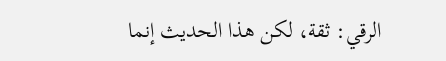الرقي: ثقة، لكن هذا الحديث إنما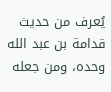يُعرف من حديث قدامة بن عبد الله وحده، ومن جعله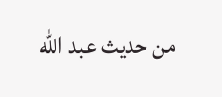من حديث عبد الله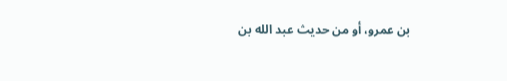بن عمرو، أو من حديث عبد الله بن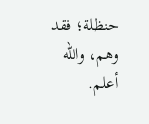حنظلة؛ فقد وهم، والله أعلم.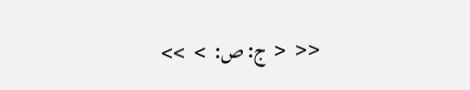<<  <  ج: ص:  >  >>